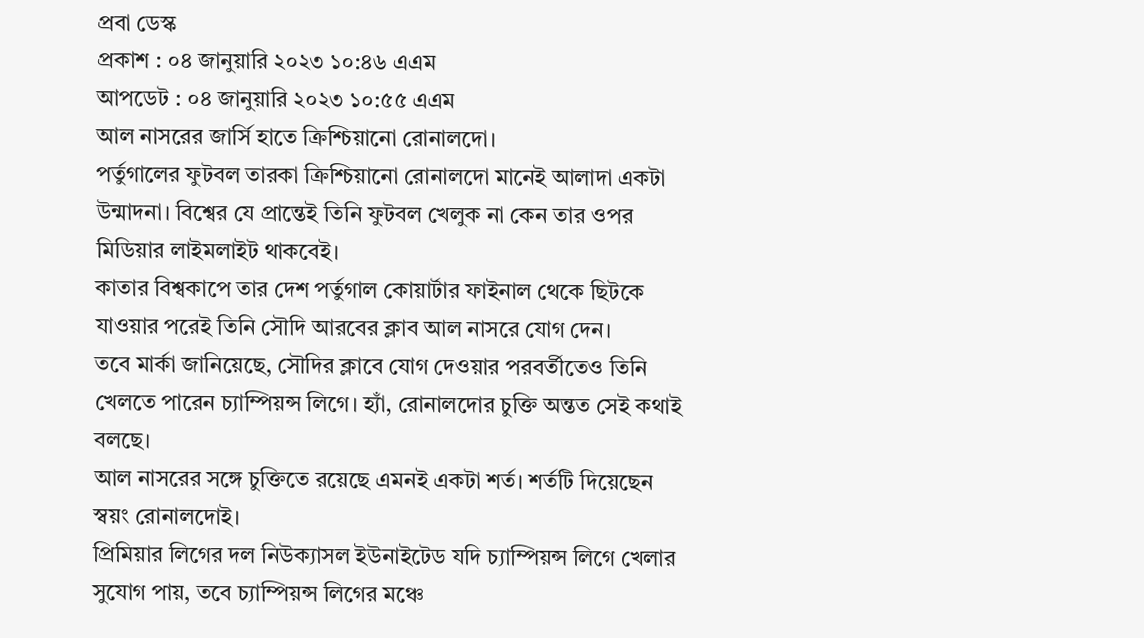প্রবা ডেস্ক
প্রকাশ : ০৪ জানুয়ারি ২০২৩ ১০:৪৬ এএম
আপডেট : ০৪ জানুয়ারি ২০২৩ ১০:৫৫ এএম
আল নাসরের জার্সি হাতে ক্রিশ্চিয়ানো রোনালদো।
পর্তুগালের ফুটবল তারকা ক্রিশ্চিয়ানো রোনালদো মানেই আলাদা একটা উন্মাদনা। বিশ্বের যে প্রান্তেই তিনি ফুটবল খেলুক না কেন তার ওপর মিডিয়ার লাইমলাইট থাকবেই।
কাতার বিশ্বকাপে তার দেশ পর্তুগাল কোয়ার্টার ফাইনাল থেকে ছিটকে যাওয়ার পরেই তিনি সৌদি আরবের ক্লাব আল নাসরে যোগ দেন।
তবে মার্কা জানিয়েছে, সৌদির ক্লাবে যোগ দেওয়ার পরবর্তীতেও তিনি খেলতে পারেন চ্যাম্পিয়ন্স লিগে। হ্যাঁ, রোনালদোর চুক্তি অন্তত সেই কথাই বলছে।
আল নাসরের সঙ্গে চুক্তিতে রয়েছে এমনই একটা শর্ত। শর্তটি দিয়েছেন স্বয়ং রোনালদোই।
প্রিমিয়ার লিগের দল নিউক্যাসল ইউনাইটেড যদি চ্যাম্পিয়ন্স লিগে খেলার সুযোগ পায়, তবে চ্যাম্পিয়ন্স লিগের মঞ্চে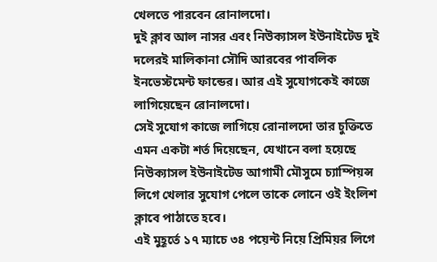খেলতে পারবেন রোনালদো।
দুই ক্লাব আল নাসর এবং নিউক্যাসল ইউনাইটেড দুই দলেরই মালিকানা সৌদি আরবের পাবলিক ইনভেস্টমেন্ট ফান্ডের। আর এই সুযোগকেই কাজে লাগিয়েছেন রোনালদো।
সেই সুযোগ কাজে লাগিয়ে রোনালদো তার চুক্তিতে এমন একটা শর্ত দিয়েছেন, যেখানে বলা হয়েছে নিউক্যাসল ইউনাইটেড আগামী মৌসুমে চ্যাম্পিয়ন্স লিগে খেলার সুযোগ পেলে তাকে লোনে ওই ইংলিশ ক্লাবে পাঠাতে হবে।
এই মুহূর্তে ১৭ ম্যাচে ৩৪ পয়েন্ট নিয়ে প্রিমিয়র লিগে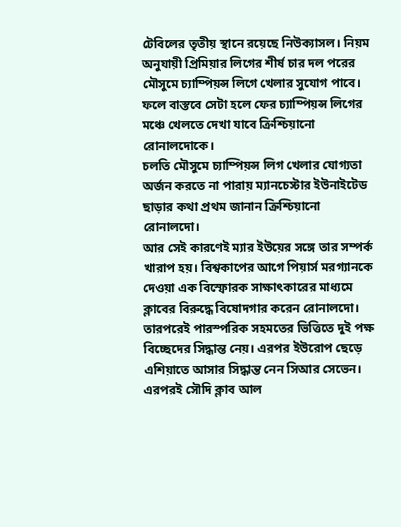টেবিলের তৃতীয় স্থানে রয়েছে নিউক্যাসল। নিয়ম অনুযায়ী প্রিমিয়ার লিগের শীর্ষ চার দল পরের মৌসুমে চ্যাম্পিয়ন্স লিগে খেলার সুযোগ পাবে।
ফলে বাস্তবে সেটা হলে ফের চ্যাম্পিয়ন্স লিগের মঞ্চে খেলতে দেখা যাবে ক্রিশ্চিয়ানো রোনালদোকে।
চলতি মৌসুমে চ্যাম্পিয়ন্স লিগ খেলার যোগ্যতা অর্জন করতে না পারায় ম্যানচেস্টার ইউনাইটেড ছাড়ার কথা প্রথম জানান ক্রিশ্চিয়ানো রোনালদো।
আর সেই কারণেই ম্যার ইউয়ের সঙ্গে তার সম্পর্ক খারাপ হয়। বিশ্বকাপের আগে পিয়ার্স মরগ্যানকে দেওয়া এক বিস্ফোরক সাক্ষাৎকারের মাধ্যমে ক্লাবের বিরুদ্ধে বিষোদগার করেন রোনালদো।
তারপরেই পারস্পরিক সহমতের ভিত্তিতে দুই পক্ষ বিচ্ছেদের সিদ্ধান্ত নেয়। এরপর ইউরোপ ছেড়ে এশিয়াতে আসার সিদ্ধান্ত নেন সিআর সেভেন।
এরপরই সৌদি ক্লাব আল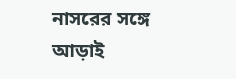নাসরের সঙ্গে আড়াই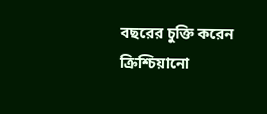বছরের চুক্তি করেন ক্রিশ্চিয়ানো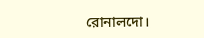রোনালদো।